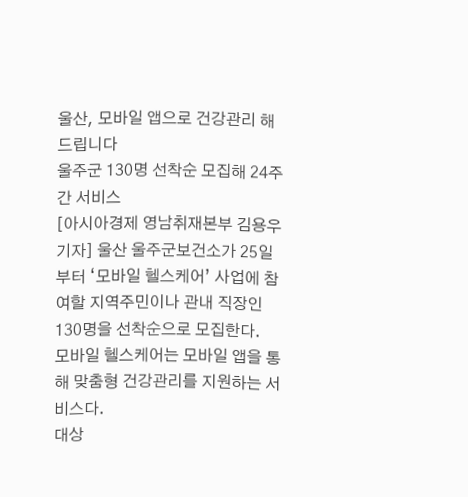울산, 모바일 앱으로 건강관리 해드립니다
울주군 130명 선착순 모집해 24주간 서비스
[아시아경제 영남취재본부 김용우 기자] 울산 울주군보건소가 25일부터 ‘모바일 헬스케어’ 사업에 참여할 지역주민이나 관내 직장인 130명을 선착순으로 모집한다.
모바일 헬스케어는 모바일 앱을 통해 맞춤형 건강관리를 지원하는 서비스다.
대상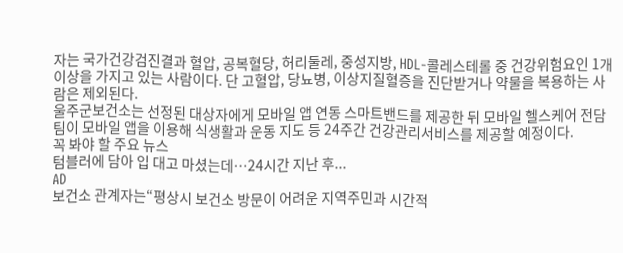자는 국가건강검진결과 혈압, 공복혈당, 허리둘레, 중성지방, HDL-콜레스테롤 중 건강위험요인 1개 이상을 가지고 있는 사람이다. 단 고혈압, 당뇨병, 이상지질혈증을 진단받거나 약물을 복용하는 사람은 제외된다.
울주군보건소는 선정된 대상자에게 모바일 앱 연동 스마트밴드를 제공한 뒤 모바일 헬스케어 전담팀이 모바일 앱을 이용해 식생활과 운동 지도 등 24주간 건강관리서비스를 제공할 예정이다.
꼭 봐야 할 주요 뉴스
텀블러에 담아 입 대고 마셨는데…24시간 지난 후...
AD
보건소 관계자는“평상시 보건소 방문이 어려운 지역주민과 시간적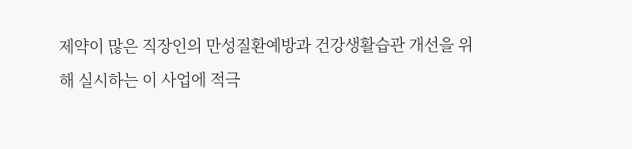제약이 많은 직장인의 만성질환예방과 건강생활습관 개선을 위해 실시하는 이 사업에 적극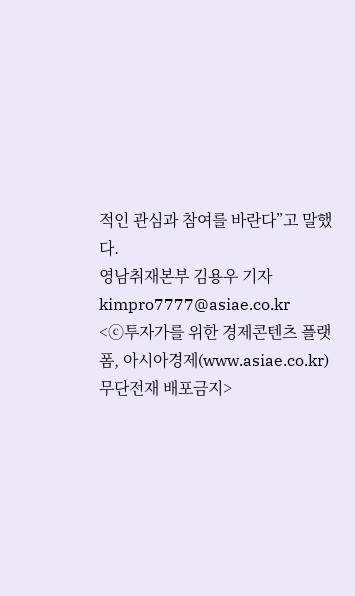적인 관심과 참여를 바란다”고 말했다.
영남취재본부 김용우 기자 kimpro7777@asiae.co.kr
<ⓒ투자가를 위한 경제콘텐츠 플랫폼, 아시아경제(www.asiae.co.kr) 무단전재 배포금지>